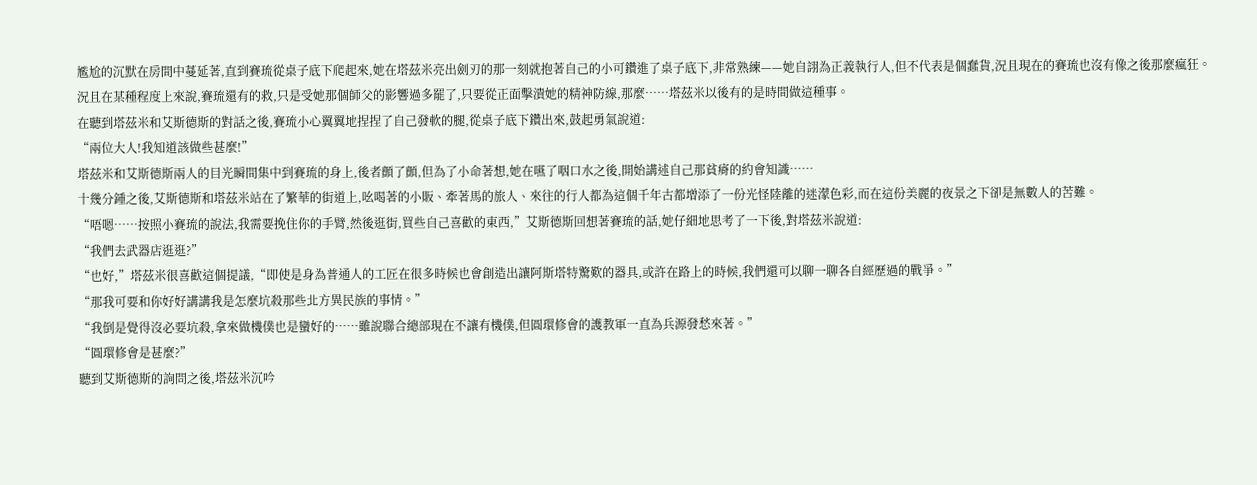尷尬的沉默在房間中蔓延著,直到賽琉從桌子底下爬起來,她在塔茲米亮出劍刃的那一刻就抱著自己的小可鑽進了桌子底下,非常熟練——她自詡為正義執行人,但不代表是個蠢貨,況且現在的賽琉也沒有像之後那麼瘋狂。
況且在某種程度上來說,賽琉還有的救,只是受她那個師父的影響過多罷了,只要從正面擊潰她的精神防線,那麼……塔茲米以後有的是時間做這種事。
在聽到塔茲米和艾斯德斯的對話之後,賽琉小心翼翼地捏捏了自己發軟的腿,從桌子底下鑽出來,鼓起勇氣說道:
“兩位大人!我知道該做些甚麼!”
塔茲米和艾斯德斯兩人的目光瞬間集中到賽琉的身上,後者顫了顫,但為了小命著想,她在嚥了咽口水之後,開始講述自己那貧瘠的約會知識……
十幾分鍾之後,艾斯德斯和塔茲米站在了繁華的街道上,吆喝著的小販、牽著馬的旅人、來往的行人都為這個千年古都增添了一份光怪陸離的迷濛色彩,而在這份美麗的夜景之下卻是無數人的苦難。
“唔嗯……按照小賽琉的說法,我需要挽住你的手臂,然後逛街,買些自己喜歡的東西,”艾斯德斯回想著賽琉的話,她仔細地思考了一下後,對塔茲米說道:
“我們去武器店逛逛?”
“也好,”塔茲米很喜歡這個提議,“即使是身為普通人的工匠在很多時候也會創造出讓阿斯塔特驚歎的器具,或許在路上的時候,我們還可以聊一聊各自經歷過的戰爭。”
“那我可要和你好好講講我是怎麼坑殺那些北方異民族的事情。”
“我倒是覺得沒必要坑殺,拿來做機僕也是蠻好的……雖說聯合總部現在不讓有機僕,但圓環修會的護教軍一直為兵源發愁來著。”
“圓環修會是甚麼?”
聽到艾斯德斯的詢問之後,塔茲米沉吟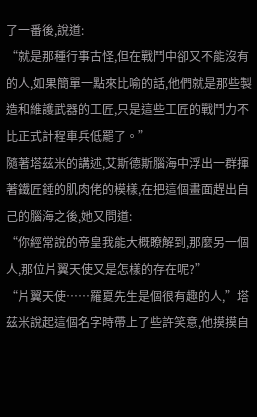了一番後,說道:
“就是那種行事古怪,但在戰鬥中卻又不能沒有的人,如果簡單一點來比喻的話,他們就是那些製造和維護武器的工匠,只是這些工匠的戰鬥力不比正式計程車兵低罷了。”
隨著塔茲米的講述,艾斯德斯腦海中浮出一群揮著鐵匠錘的肌肉佬的模樣,在把這個畫面趕出自己的腦海之後,她又問道:
“你經常說的帝皇我能大概瞭解到,那麼另一個人,那位片翼天使又是怎樣的存在呢?”
“片翼天使……羅夏先生是個很有趣的人,”塔茲米說起這個名字時帶上了些許笑意,他摸摸自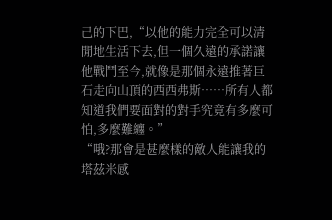己的下巴,“以他的能力完全可以清閒地生活下去,但一個久遠的承諾讓他戰鬥至今,就像是那個永遠推著巨石走向山頂的西西弗斯……所有人都知道我們要面對的對手究竟有多麼可怕,多麼難纏。”
“哦?那會是甚麼樣的敵人能讓我的塔茲米感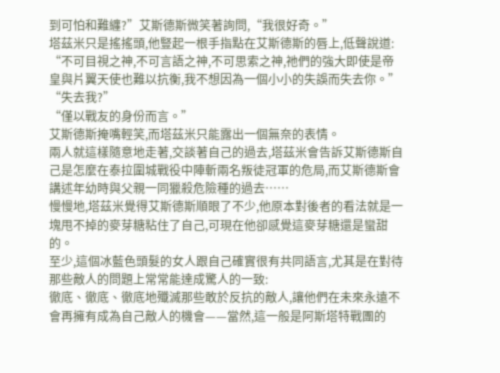到可怕和難纏?”艾斯德斯微笑著詢問,“我很好奇。”
塔茲米只是搖搖頭,他豎起一根手指點在艾斯德斯的唇上,低聲說道:
“不可目視之神,不可言語之神,不可思索之神,祂們的強大即使是帝皇與片翼天使也難以抗衡,我不想因為一個小小的失誤而失去你。”
“失去我?”
“僅以戰友的身份而言。”
艾斯德斯掩嘴輕笑,而塔茲米只能露出一個無奈的表情。
兩人就這樣隨意地走著,交談著自己的過去,塔茲米會告訴艾斯德斯自己是怎麼在泰拉圍城戰役中陣斬兩名叛徒冠軍的危局,而艾斯德斯會講述年幼時與父親一同獵殺危險種的過去……
慢慢地,塔茲米覺得艾斯德斯順眼了不少,他原本對後者的看法就是一塊甩不掉的麥芽糖粘住了自己,可現在他卻感覺這麥芽糖還是蠻甜的。
至少,這個冰藍色頭髮的女人跟自己確實很有共同語言,尤其是在對待那些敵人的問題上常常能達成驚人的一致:
徹底、徹底、徹底地殲滅那些敢於反抗的敵人,讓他們在未來永遠不會再擁有成為自己敵人的機會——當然,這一般是阿斯塔特戰團的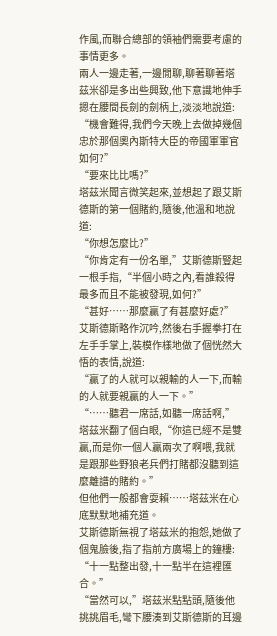作風,而聯合總部的領袖們需要考慮的事情更多。
兩人一邊走著,一邊閒聊,聊著聊著塔茲米卻是多出些興致,他下意識地伸手摁在腰間長劍的劍柄上,淡淡地說道:
“機會難得,我們今天晚上去做掉幾個忠於那個奧內斯特大臣的帝國軍軍官如何?”
“要來比比嗎?”
塔茲米聞言微笑起來,並想起了跟艾斯德斯的第一個賭約,隨後,他溫和地說道:
“你想怎麼比?”
“你肯定有一份名單,”艾斯德斯豎起一根手指,“半個小時之內,看誰殺得最多而且不能被發現,如何?”
“甚好……那麼贏了有甚麼好處?”
艾斯德斯略作沉吟,然後右手握拳打在左手手掌上,裝模作樣地做了個恍然大悟的表情,說道:
“贏了的人就可以親輸的人一下,而輸的人就要親贏的人一下。”
“……聽君一席話,如聽一席話啊,”塔茲米翻了個白眼,“你這已經不是雙贏,而是你一個人贏兩次了啊喂,我就是跟那些野狼老兵們打賭都沒聽到這麼離譜的賭約。”
但他們一般都會耍賴……塔茲米在心底默默地補充道。
艾斯德斯無視了塔茲米的抱怨,她做了個鬼臉後,指了指前方廣場上的鐘樓:
“十一點整出發,十一點半在這裡匯合。”
“當然可以,”塔茲米點點頭,隨後他挑挑眉毛,彎下腰湊到艾斯德斯的耳邊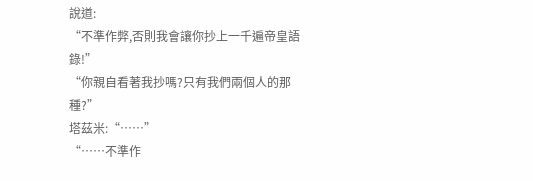說道:
“不準作弊,否則我會讓你抄上一千遍帝皇語錄!”
“你親自看著我抄嗎?只有我們兩個人的那種?”
塔茲米:“……”
“……不準作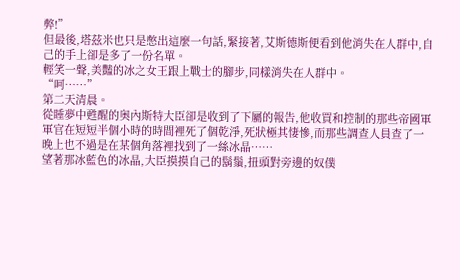弊!”
但最後,塔茲米也只是憋出這麼一句話,緊接著,艾斯德斯便看到他消失在人群中,自己的手上卻是多了一份名單。
輕笑一聲,美豔的冰之女王跟上戰士的腳步,同樣消失在人群中。
“呵……”
第二天清晨。
從睡夢中甦醒的奧內斯特大臣卻是收到了下屬的報告,他收買和控制的那些帝國軍軍官在短短半個小時的時間裡死了個乾淨,死狀極其悽慘,而那些調查人員查了一晚上也不過是在某個角落裡找到了一絲冰晶……
望著那冰藍色的冰晶,大臣摸摸自己的鬍鬚,扭頭對旁邊的奴僕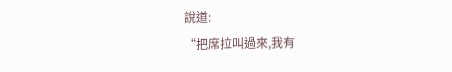說道:
“把席拉叫過來,我有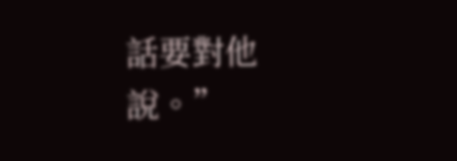話要對他說。”